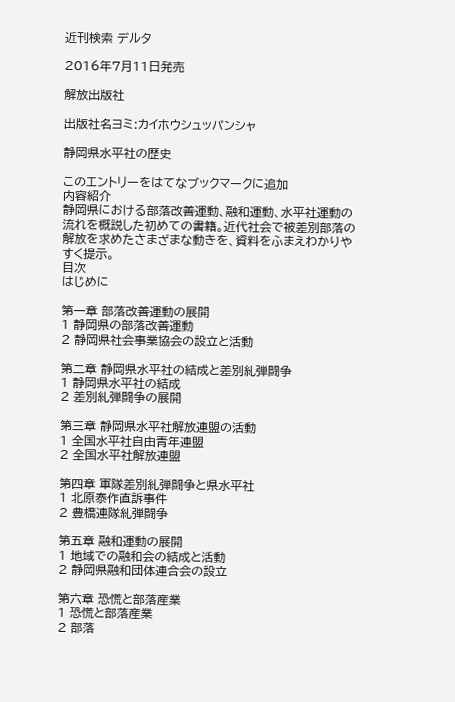近刊検索 デルタ

2016年7月11日発売

解放出版社

出版社名ヨミ:カイホウシュッパンシャ

静岡県水平社の歴史

このエントリーをはてなブックマークに追加
内容紹介
静岡県における部落改善運動、融和運動、水平社運動の流れを概説した初めての書籍。近代社会で被差別部落の解放を求めたさまざまな動きを、資料をふまえわかりやすく提示。
目次
はじめに

第一章 部落改善運動の展開
1 静岡県の部落改善運動
2 静岡県社会事業協会の設立と活動

第二章 静岡県水平社の結成と差別糺弾闘争
1 静岡県水平社の結成
2 差別糺弾闘争の展開

第三章 静岡県水平社解放連盟の活動
1 全国水平社自由青年連盟
2 全国水平社解放連盟

第四章 軍隊差別糺弾闘争と県水平社
1 北原泰作直訴事件
2 豊橋連隊糺弾闘争

第五章 融和運動の展開
1 地域での融和会の結成と活動
2 静岡県融和団体連合会の設立

第六章 恐慌と部落産業
1 恐慌と部落産業
2 部落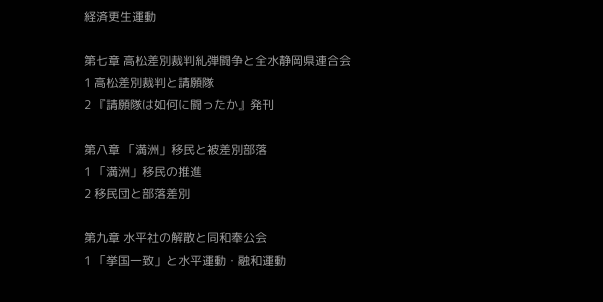経済更生運動

第七章 高松差別裁判糺弾闘争と全水静岡県連合会
1 高松差別裁判と請願隊
2 『請願隊は如何に闘ったか』発刊

第八章 「満洲」移民と被差別部落
1 「満洲」移民の推進
2 移民団と部落差別

第九章 水平社の解散と同和奉公会
1 「挙国一致」と水平運動・融和運動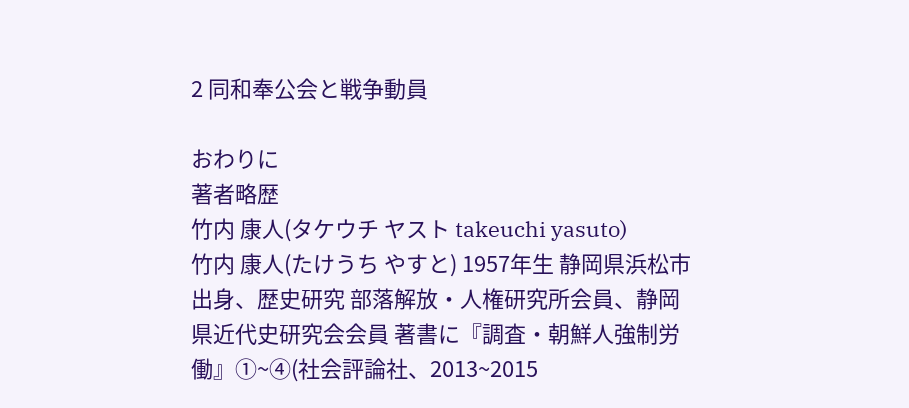2 同和奉公会と戦争動員

おわりに
著者略歴
竹内 康人(タケウチ ヤスト takeuchi yasuto)
竹内 康人(たけうち やすと) 1957年生 静岡県浜松市出身、歴史研究 部落解放・人権研究所会員、静岡県近代史研究会会員 著書に『調査・朝鮮人強制労働』①~④(社会評論社、2013~2015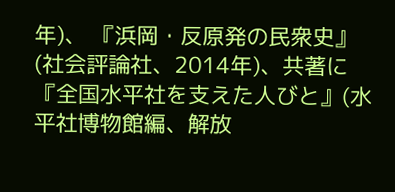年)、 『浜岡・反原発の民衆史』(社会評論社、2014年)、共著に『全国水平社を支えた人びと』(水平社博物館編、解放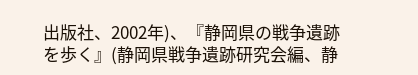出版社、2002年)、『静岡県の戦争遺跡を歩く』(静岡県戦争遺跡研究会編、静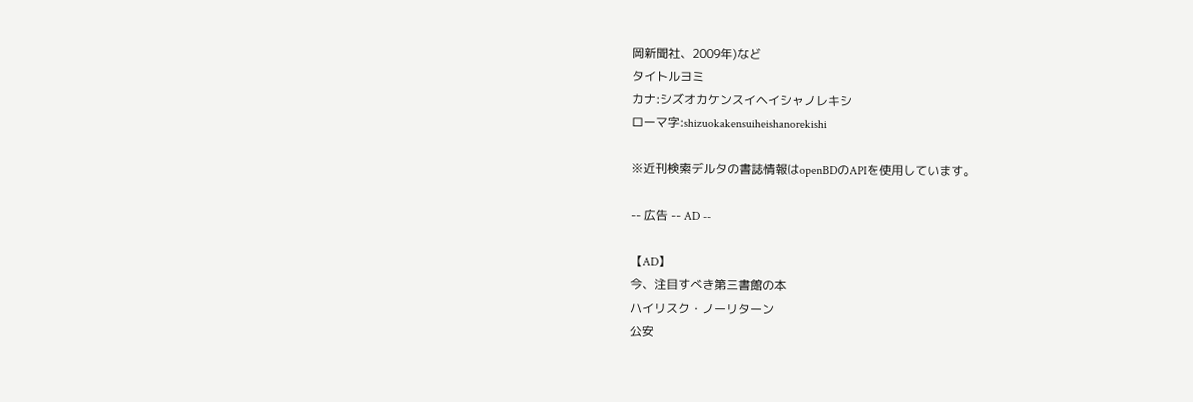岡新聞社、2009年)など
タイトルヨミ
カナ:シズオカケンスイヘイシャノレキシ
ローマ字:shizuokakensuiheishanorekishi

※近刊検索デルタの書誌情報はopenBDのAPIを使用しています。

-- 広告 -- AD --

【AD】
今、注目すべき第三書館の本
ハイリスク・ノーリターン
公安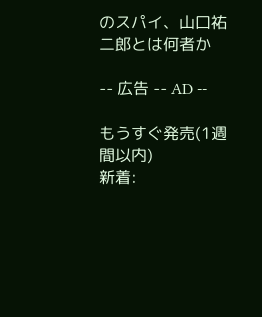のスパイ、山口祐二郎とは何者か

-- 広告 -- AD --

もうすぐ発売(1週間以内)
新着: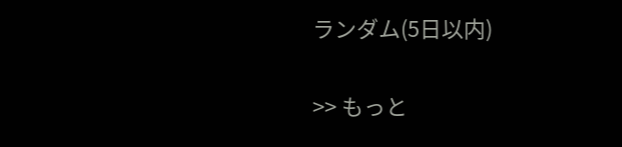ランダム(5日以内)

>> もっと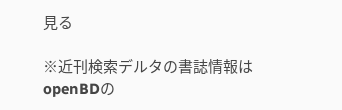見る

※近刊検索デルタの書誌情報はopenBDの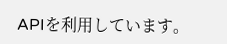APIを利用しています。